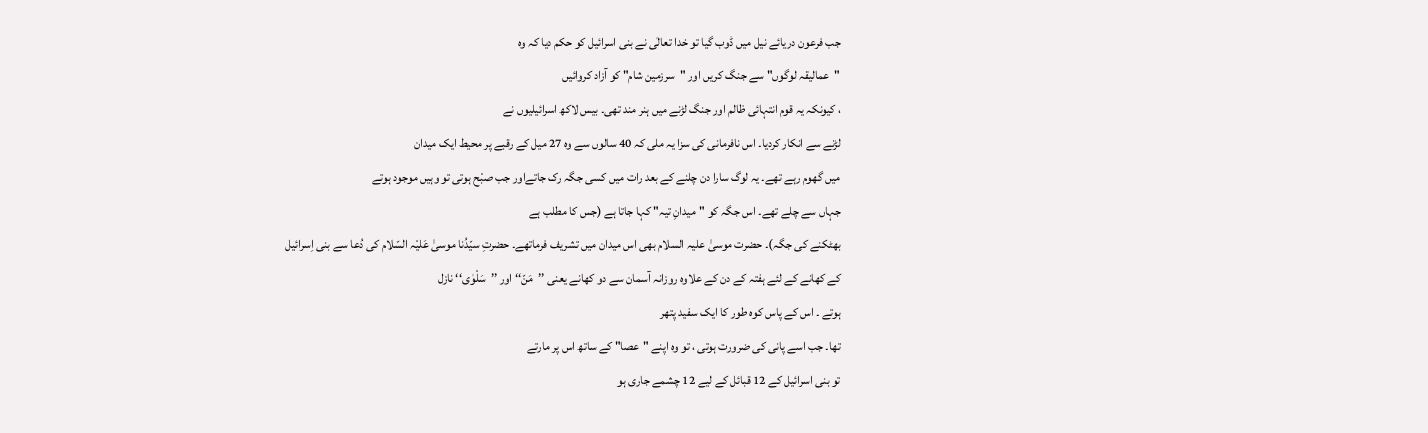جب فرعون دریائے نیل میں ڈوب گیا تو خدا تعالٰی نے بنی اسرائیل کو حکم دیا کہ وہ
"عمالیقہ لوگوں" سے جنگ کریں اور "سرزمین شام" کو آزاد کروائیں
، کیونکہ یہ قوم انتہائی ظالم اور جنگ لڑنے میں ہنر مند تھی۔ بیس لاکھ اسرائیلیوں نے
لڑنے سے انکار کردیا۔ اس نافرمانی کی سزا یہ ملی کہ 40 سالوں سے وہ 27 میل کے رقبے پر محیط ایک میدان
میں گھوم رہے تھے۔ یہ لوگ سارا دن چلنے کے بعد رات میں کسی جگہ رک جاتےاور جب صبْح ہوتی تو وہیں موجود ہوتے
جہاں سے چلے تھے۔ اس جگہ کو "میدانِ تیہ" کہا جاتا ہے (جس کا مطلب ہے
بھٹکنے کی جگہ)۔ حضرت موسیٰ علیہ السلام بھی اس میدان میں تشریف فرماتھے۔ حضرتِ سیّدُنا موسیٰ عَلیْہ السّلام کی دُعا سے بنی اِسرائیل
کے کھانے کے لئے ہفتہ کے دن کے علاوہ روزانہ آسمان سے دو کھانے یعنی ’’مَنّ‘‘ اور ’’سَلْوٰی‘‘ نازل
ہوتے ۔ اس کے پاس کوہ طور کا ایک سفید پتھر
تھا۔ جب اسے پانی کی ضرورت ہوتی ، تو وہ اپنے "عصا" کے ساتھ اس پر مارتے
تو بنی اسرائیل کے 12 قبائل کے لیے 12 چشمے جاری ہو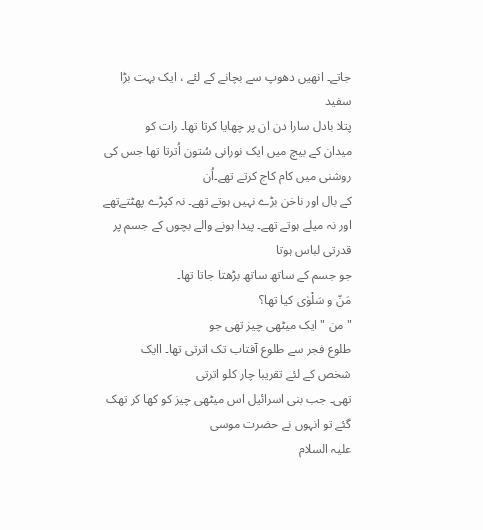جاتے۔ انھیں دھوپ سے بچانے کے لئے ، ایک بہت بڑا سفید
پتلا بادل سارا دن ان پر چھایا کرتا تھا۔ رات کو
میدان کے بیچ میں ایک نورانی سُتون اُترتا تھا جس کی روشنی میں کام کاج کرتے تھے۔اُن
کے بال اور ناخن بڑے نہیں ہوتے تھے۔ نہ کپڑے پھٹتےتھے اور نہ میلے ہوتے تھے۔ پیدا ہونے والے بچوں کے جسم پر قدرتی لباس ہوتا
جو جسم کے ساتھ ساتھ بڑھتا جاتا تھا۔
مَنّ و سَلْوٰی کیا تھا؟
"من " ایک میٹھی چیز تھی جو
طلوع فجر سے طلوع آفتاب تک اترتی تھا۔ اایک
شخص کے لئے تقریبا چار کلو اترتی
تھی۔ جب بنی اسرائیل اس میٹھی چیز کو کھا کر تھک گئے تو انہوں نے حضرت موسی
علیہ السلام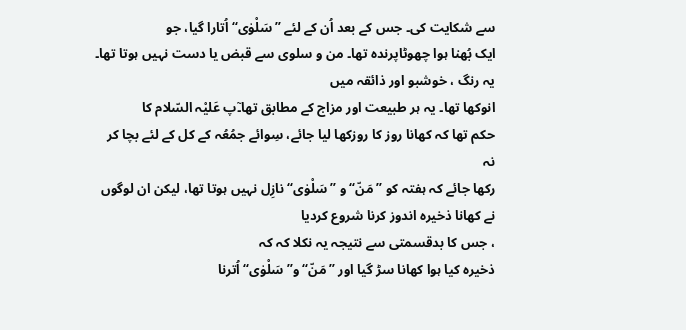سے شکایت کی۔ جس کے بعد اُن کے لئے ’’سَلْوٰی‘‘ اُتارا گیا، جو
ایک بُھنا ہوا چھوٹاپرندہ تھا۔ من و سلوی سے قبض یا دست نہیں ہوتا تھا۔ یہ رنگ ، خوشبو اور ذائقہ میں
انوکھا تھا۔ یہ ہر طبیعت اور مزاج کے مطابق تھا۔ٓپ عَلیْہ السّلام کا
حکم تھا کہ کھانا روز کا روزکھا لیا جائے، سِوائے جمُعُہ کے کل کے لئے بچا کر نہ
رکھا جائے کہ ہفتہ کو ’’مَنّ‘‘و ’’سَلْوٰی‘‘ نازِل نہیں ہوتا تھا، لیکن ان لوگوں نے کھانا ذخیرہ اندوز کرنا شروع کردیا
، جس کا بدقسمتی سے نتیجہ یہ نکلا کہ کہ
ذخیرہ کیا ہوا کھانا سڑ گیا اور ’’مَنّ‘‘و’’سَلْوٰی‘‘ اُترنا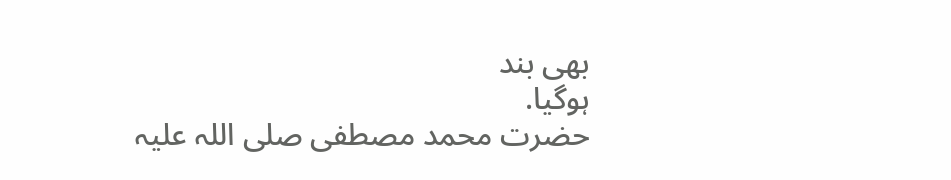بھی بند
ہوگیا.
حضرت محمد مصطفی صلی اللہ علیہ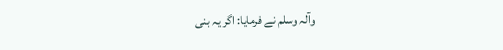وآلہ وسلم نے فرمایا: اگر یہ بنی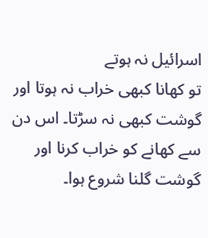اسرائیل نہ ہوتے
تو کھانا کبھی خراب نہ ہوتا اور گوشت کبھی نہ سڑتا۔ اس دن سے کھانے کو خراب کرنا اور گوشت گلنا شروع ہوا۔